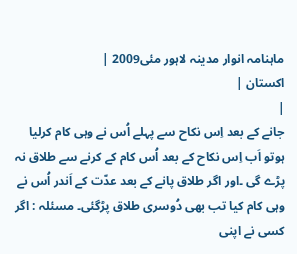ماہنامہ انوار مدینہ لاہور مئی2009 |
اكستان |
|
جانے کے بعد اِس نکاح سے پہلے اُس نے وہی کام کرلیا ہوتو اَب اِس نکاح کے بعد اُس کام کے کرنے سے طلاق نہ پڑے گی ۔اور اگر طلاق پانے کے بعد عدّت کے اَندر اُس نے وہی کام کیا تب بھی دُوسری طلاق پڑگئی۔ مسئلہ : اگر کسی نے اپنی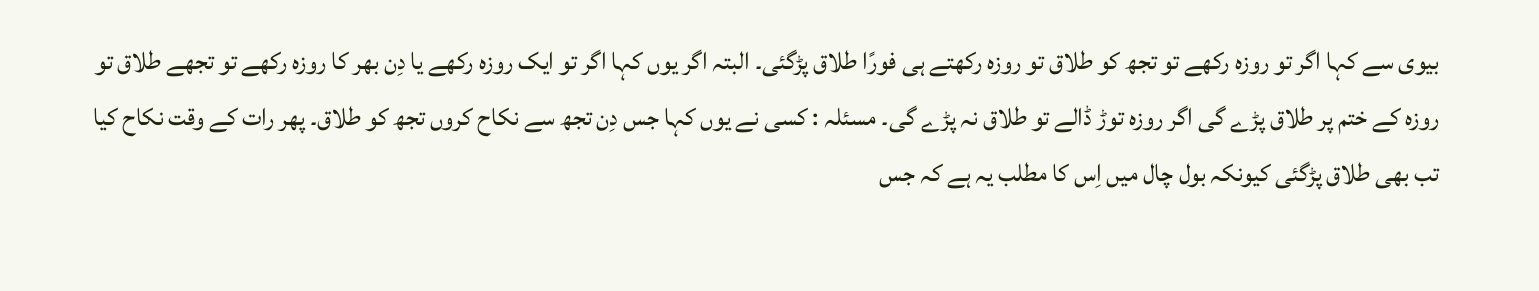بیوی سے کہا اگر تو روزہ رکھے تو تجھ کو طلاق تو روزہ رکھتے ہی فورًا طلاق پڑگئی۔ البتہ اگر یوں کہا اگر تو ایک روزہ رکھے یا دِن بھر کا روزہ رکھے تو تجھے طلاق تو روزہ کے ختم پر طلاق پڑے گی اگر روزہ توڑ ڈالے تو طلاق نہ پڑے گی۔ مسئلہ : کسی نے یوں کہا جس دِن تجھ سے نکاح کروں تجھ کو طلاق۔ پھر رات کے وقت نکاح کیا تب بھی طلاق پڑگئی کیونکہ بول چال میں اِس کا مطلب یہ ہے کہ جس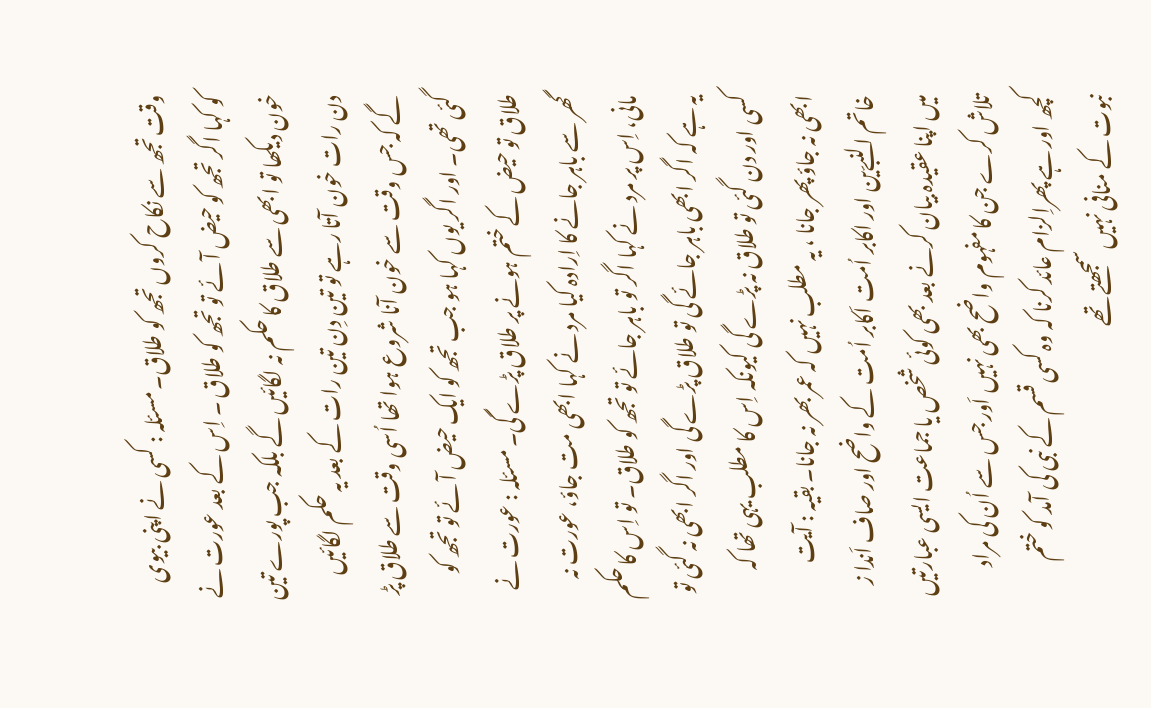وقت تجھ سے نکاح کروں تجھ کو طلاق۔ مسئلہ : کسی نے اپنی بیوی کو کہا اگر تجھ کو حیض آئے تو تجھ کو طلاق ۔ اِس کے بعد عورت نے خون دیکھا تو ابھی سے طلاق کا حکم نہ لگائیں گے بلکہ جب پورے تین دن رات خون آتا رہے تو تین دِن تین رات کے بعد یہ حکم لگائیں گے کہ جس وقت سے خون آنا شروع ہوا تھا اُسی وقت سے طلاق پڑ گئی تھی۔ اور اگر یوں کہا ہو جب تجھ کو ایک حیض آئے تو تجھ کو طلاق تو حیض کے ختم ہونے پر طلاق پڑے گی۔ مسئلہ : عورت نے گھر سے باہر جانے کا اِرادہ کیا مرد نے کہا ابھی مت جاؤ، عورت نہ مانی، اِس پر مرد نے کہا اگر تو باہر جائے تو تجھ کو طلاق۔ تو اِس کا حکم یہ ہے کہ اگر ابھی باہر جائے گی تو طلاق پڑے گی اور اگر ابھی نہ گئی تو کسی اور دن گئی تو طلاق نہ پڑے گی کیونکہ اِس کا مطلب یہی تھا کہ ابھی نہ جاؤ پھر جانا ، یہ مطلب نہیں کہ عمر بھر نہ جانا۔ بقیہ : آیت خاتم النبےّین اور اکابر اُمت اَکابر اُمت کے واضح اور صاف اَندا ز میں اپنا عقیدہ بیان کرنے بعد بھی کوئی شخص یا جماعت ایسی عبارتیں تلاش کرے جن کا مفہوم واضح بھی نہیں اَور جس سے اُن کی مراد کچھ اور ہے پھراِلزام عائد کرنا کہ وہ کسی قسم کے نبی کی آمد کو ختم نبوت کے منافی نہیں سمجھتے تھے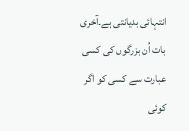انتہائی بدیانتی ہے۔آخری بات اُن بزرگوں کی کسی عبارت سے کسی کو اگر کوئی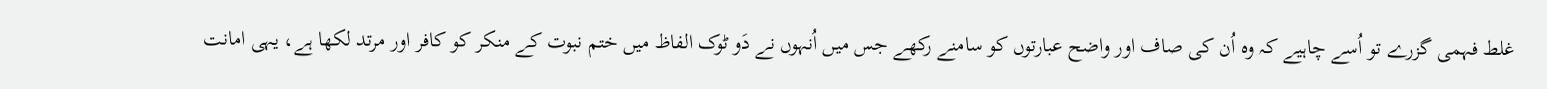غلط فہمی گزرے تو اُسے چاہیے کہ وہ اُن کی صاف اور واضح عبارتوں کو سامنے رکھے جس میں اُنہوں نے دَو ٹوک الفاظ میں ختم نبوت کے منکر کو کافر اور مرتد لکھا ہے، یہی امانت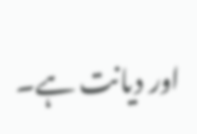اور دیانت ہے۔